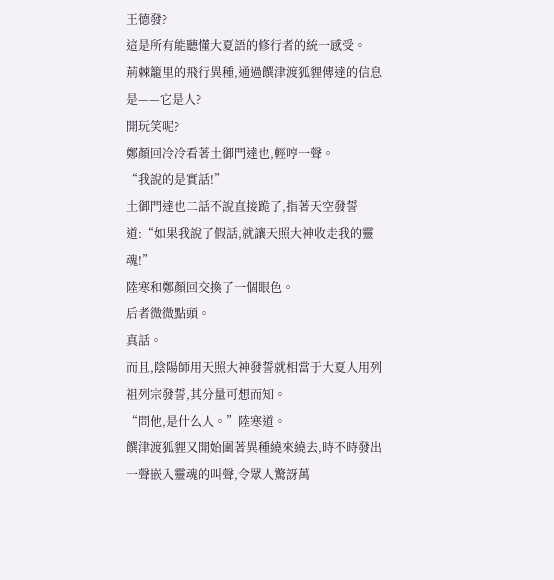王德發?
這是所有能聽懂大夏語的修行者的統一感受。
荊棘籠里的飛行異種,通過饌津渡狐貍傳達的信息是——它是人?
開玩笑呢?
鄭顏回冷冷看著土御門達也,輕哼一聲。
“我說的是實話!”
土御門達也二話不說直接跪了,指著天空發誓道:“如果我說了假話,就讓天照大神收走我的靈魂!”
陸寒和鄭顏回交換了一個眼色。
后者微微點頭。
真話。
而且,陰陽師用天照大神發誓就相當于大夏人用列祖列宗發誓,其分量可想而知。
“問他,是什么人。”陸寒道。
饌津渡狐貍又開始圍著異種繞來繞去,時不時發出一聲嵌入靈魂的叫聲,令眾人驚訝萬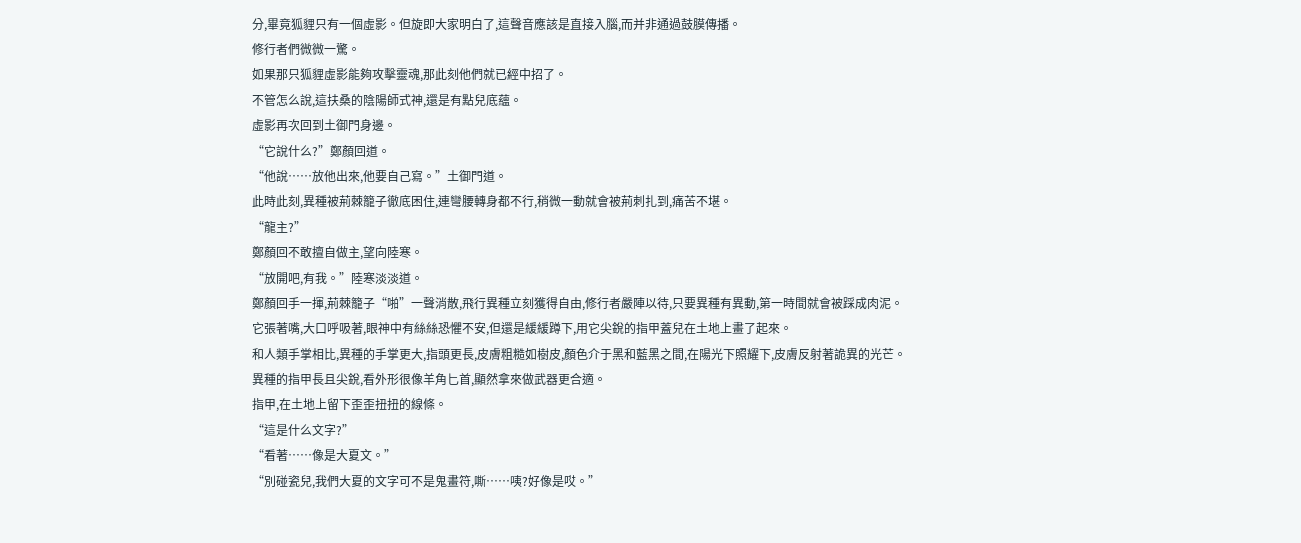分,畢竟狐貍只有一個虛影。但旋即大家明白了,這聲音應該是直接入腦,而并非通過鼓膜傳播。
修行者們微微一驚。
如果那只狐貍虛影能夠攻擊靈魂,那此刻他們就已經中招了。
不管怎么說,這扶桑的陰陽師式神,還是有點兒底蘊。
虛影再次回到土御門身邊。
“它說什么?”鄭顏回道。
“他說……放他出來,他要自己寫。”土御門道。
此時此刻,異種被荊棘籠子徹底困住,連彎腰轉身都不行,稍微一動就會被荊刺扎到,痛苦不堪。
“龍主?”
鄭顏回不敢擅自做主,望向陸寒。
“放開吧,有我。”陸寒淡淡道。
鄭顏回手一揮,荊棘籠子“啪”一聲消散,飛行異種立刻獲得自由,修行者嚴陣以待,只要異種有異動,第一時間就會被踩成肉泥。
它張著嘴,大口呼吸著,眼神中有絲絲恐懼不安,但還是緩緩蹲下,用它尖銳的指甲蓋兒在土地上畫了起來。
和人類手掌相比,異種的手掌更大,指頭更長,皮膚粗糙如樹皮,顏色介于黑和藍黑之間,在陽光下照耀下,皮膚反射著詭異的光芒。
異種的指甲長且尖銳,看外形很像羊角匕首,顯然拿來做武器更合適。
指甲,在土地上留下歪歪扭扭的線條。
“這是什么文字?”
“看著……像是大夏文。”
“別碰瓷兒,我們大夏的文字可不是鬼畫符,嘶……咦?好像是哎。”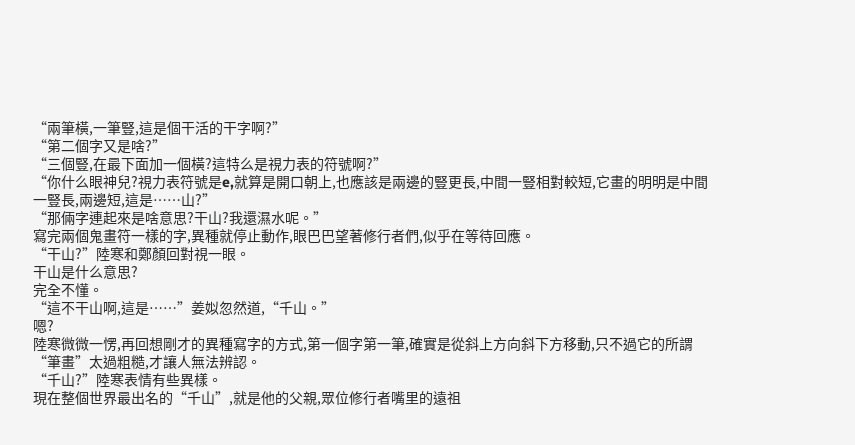“兩筆橫,一筆豎,這是個干活的干字啊?”
“第二個字又是啥?”
“三個豎,在最下面加一個橫?這特么是視力表的符號啊?”
“你什么眼神兒?視力表符號是e,就算是開口朝上,也應該是兩邊的豎更長,中間一豎相對較短,它畫的明明是中間一豎長,兩邊短,這是……山?”
“那倆字連起來是啥意思?干山?我還濕水呢。”
寫完兩個鬼畫符一樣的字,異種就停止動作,眼巴巴望著修行者們,似乎在等待回應。
“干山?”陸寒和鄭顏回對視一眼。
干山是什么意思?
完全不懂。
“這不干山啊,這是……”姜姒忽然道,“千山。”
嗯?
陸寒微微一愣,再回想剛才的異種寫字的方式,第一個字第一筆,確實是從斜上方向斜下方移動,只不過它的所謂“筆畫”太過粗糙,才讓人無法辨認。
“千山?”陸寒表情有些異樣。
現在整個世界最出名的“千山”,就是他的父親,眾位修行者嘴里的遠祖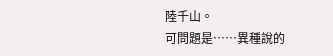陸千山。
可問題是……異種說的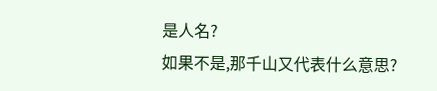是人名?
如果不是,那千山又代表什么意思?